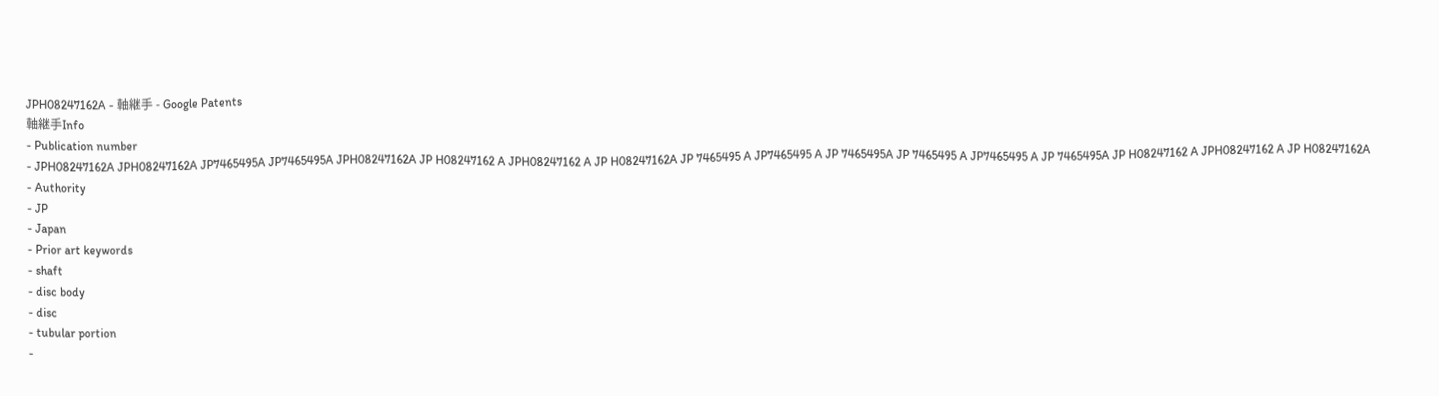JPH08247162A - 軸継手 - Google Patents
軸継手Info
- Publication number
- JPH08247162A JPH08247162A JP7465495A JP7465495A JPH08247162A JP H08247162 A JPH08247162 A JP H08247162A JP 7465495 A JP7465495 A JP 7465495A JP 7465495 A JP7465495 A JP 7465495A JP H08247162 A JPH08247162 A JP H08247162A
- Authority
- JP
- Japan
- Prior art keywords
- shaft
- disc body
- disc
- tubular portion
-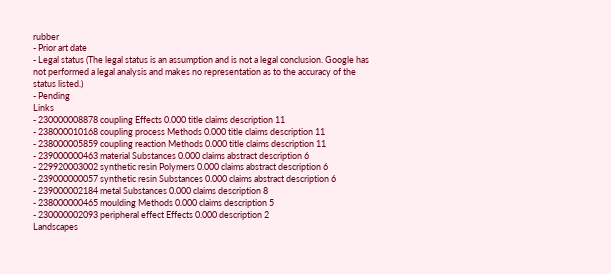rubber
- Prior art date
- Legal status (The legal status is an assumption and is not a legal conclusion. Google has not performed a legal analysis and makes no representation as to the accuracy of the status listed.)
- Pending
Links
- 230000008878 coupling Effects 0.000 title claims description 11
- 238000010168 coupling process Methods 0.000 title claims description 11
- 238000005859 coupling reaction Methods 0.000 title claims description 11
- 239000000463 material Substances 0.000 claims abstract description 6
- 229920003002 synthetic resin Polymers 0.000 claims abstract description 6
- 239000000057 synthetic resin Substances 0.000 claims abstract description 6
- 239000002184 metal Substances 0.000 claims description 8
- 238000000465 moulding Methods 0.000 claims description 5
- 230000002093 peripheral effect Effects 0.000 description 2
Landscapes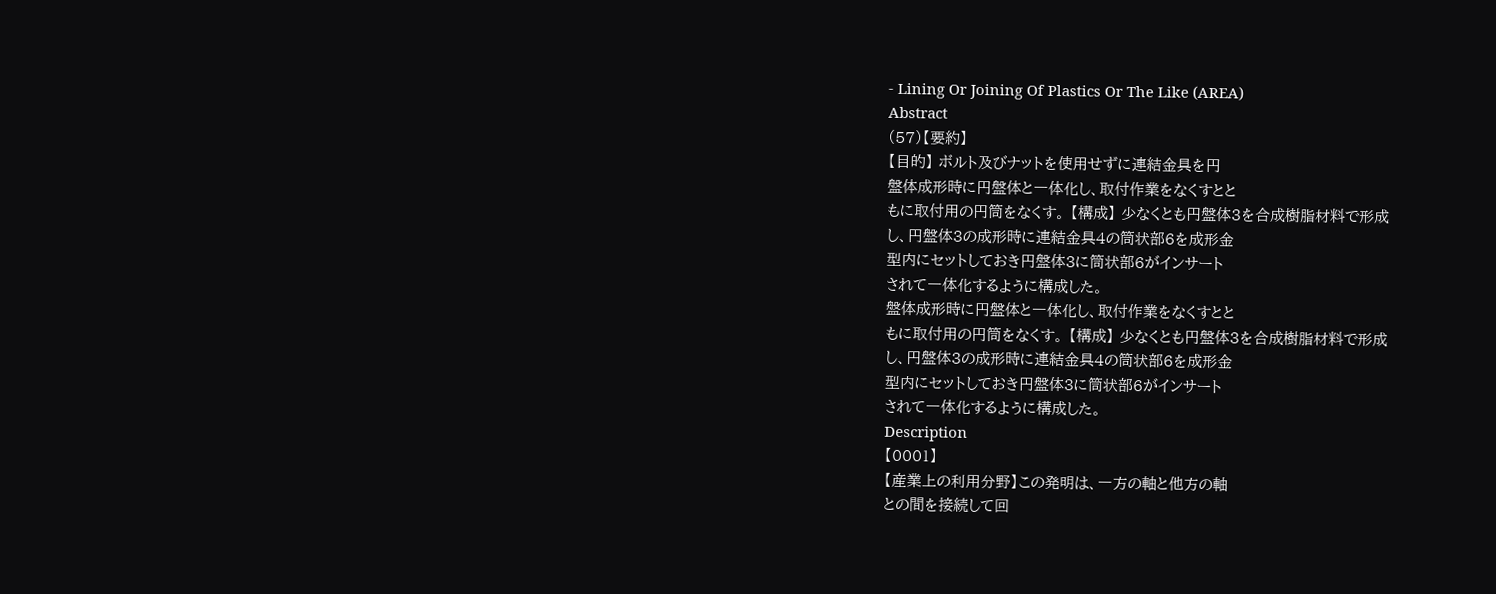- Lining Or Joining Of Plastics Or The Like (AREA)
Abstract
(57)【要約】
【目的】 ボルト及びナットを使用せずに連結金具を円
盤体成形時に円盤体と一体化し、取付作業をなくすとと
もに取付用の円筒をなくす。 【構成】 少なくとも円盤体3を合成樹脂材料で形成
し、円盤体3の成形時に連結金具4の筒状部6を成形金
型内にセットしておき円盤体3に筒状部6がインサート
されて一体化するように構成した。
盤体成形時に円盤体と一体化し、取付作業をなくすとと
もに取付用の円筒をなくす。 【構成】 少なくとも円盤体3を合成樹脂材料で形成
し、円盤体3の成形時に連結金具4の筒状部6を成形金
型内にセットしておき円盤体3に筒状部6がインサート
されて一体化するように構成した。
Description
【0001】
【産業上の利用分野】この発明は、一方の軸と他方の軸
との間を接続して回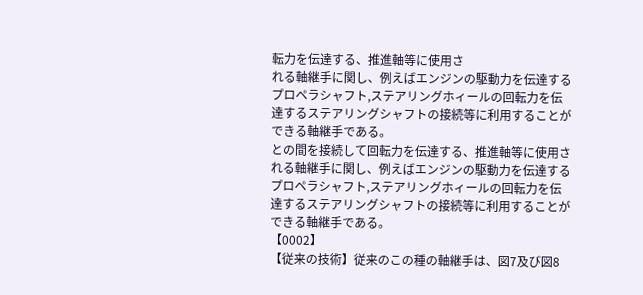転力を伝達する、推進軸等に使用さ
れる軸継手に関し、例えばエンジンの駆動力を伝達する
プロペラシャフト,ステアリングホィールの回転力を伝
達するステアリングシャフトの接続等に利用することが
できる軸継手である。
との間を接続して回転力を伝達する、推進軸等に使用さ
れる軸継手に関し、例えばエンジンの駆動力を伝達する
プロペラシャフト,ステアリングホィールの回転力を伝
達するステアリングシャフトの接続等に利用することが
できる軸継手である。
【0002】
【従来の技術】従来のこの種の軸継手は、図7及び図8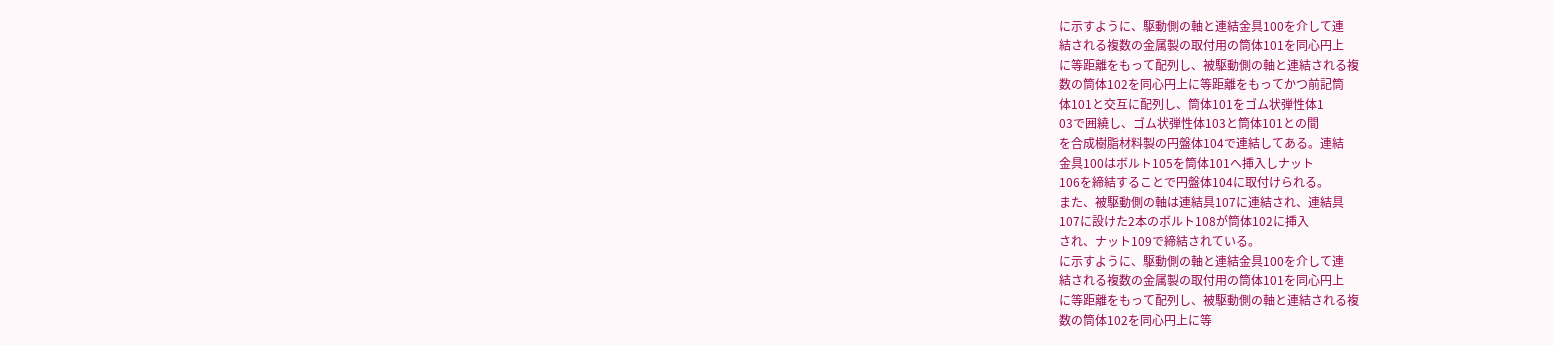に示すように、駆動側の軸と連結金具100を介して連
結される複数の金属製の取付用の筒体101を同心円上
に等距離をもって配列し、被駆動側の軸と連結される複
数の筒体102を同心円上に等距離をもってかつ前記筒
体101と交互に配列し、筒体101をゴム状弾性体1
03で囲繞し、ゴム状弾性体103と筒体101との間
を合成樹脂材料製の円盤体104で連結してある。連結
金具100はボルト105を筒体101へ挿入しナット
106を締結することで円盤体104に取付けられる。
また、被駆動側の軸は連結具107に連結され、連結具
107に設けた2本のボルト108が筒体102に挿入
され、ナット109で締結されている。
に示すように、駆動側の軸と連結金具100を介して連
結される複数の金属製の取付用の筒体101を同心円上
に等距離をもって配列し、被駆動側の軸と連結される複
数の筒体102を同心円上に等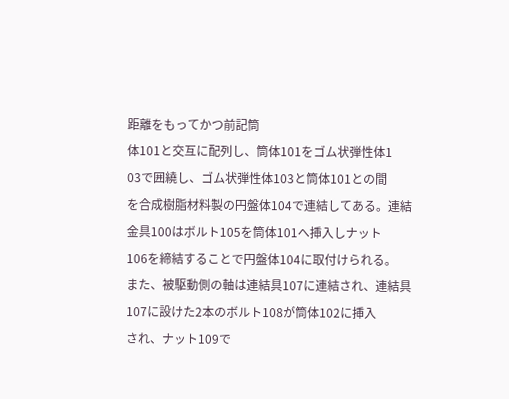距離をもってかつ前記筒
体101と交互に配列し、筒体101をゴム状弾性体1
03で囲繞し、ゴム状弾性体103と筒体101との間
を合成樹脂材料製の円盤体104で連結してある。連結
金具100はボルト105を筒体101へ挿入しナット
106を締結することで円盤体104に取付けられる。
また、被駆動側の軸は連結具107に連結され、連結具
107に設けた2本のボルト108が筒体102に挿入
され、ナット109で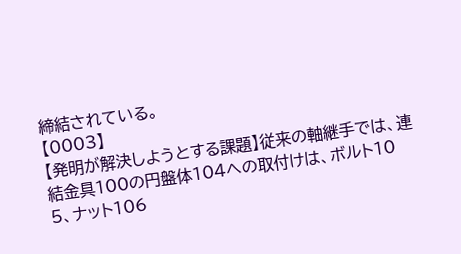締結されている。
【0003】
【発明が解決しようとする課題】従来の軸継手では、連
結金具100の円盤体104への取付けは、ボルト10
5、ナット106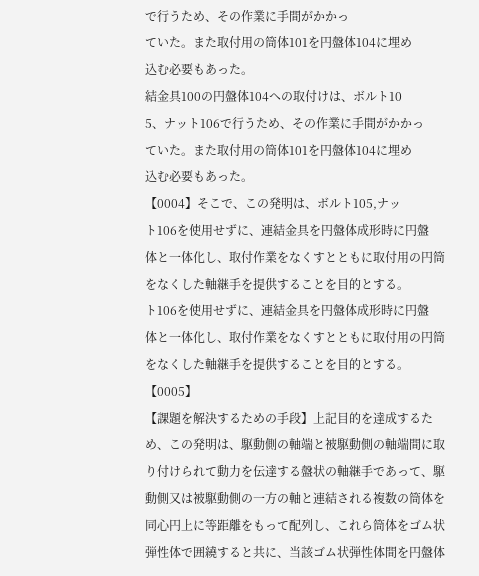で行うため、その作業に手間がかかっ
ていた。また取付用の筒体101を円盤体104に埋め
込む必要もあった。
結金具100の円盤体104への取付けは、ボルト10
5、ナット106で行うため、その作業に手間がかかっ
ていた。また取付用の筒体101を円盤体104に埋め
込む必要もあった。
【0004】そこで、この発明は、ボルト105,ナッ
ト106を使用せずに、連結金具を円盤体成形時に円盤
体と一体化し、取付作業をなくすとともに取付用の円筒
をなくした軸継手を提供することを目的とする。
ト106を使用せずに、連結金具を円盤体成形時に円盤
体と一体化し、取付作業をなくすとともに取付用の円筒
をなくした軸継手を提供することを目的とする。
【0005】
【課題を解決するための手段】上記目的を達成するた
め、この発明は、駆動側の軸端と被駆動側の軸端間に取
り付けられて動力を伝達する盤状の軸継手であって、駆
動側又は被駆動側の一方の軸と連結される複数の筒体を
同心円上に等距離をもって配列し、これら筒体をゴム状
弾性体で囲繞すると共に、当該ゴム状弾性体間を円盤体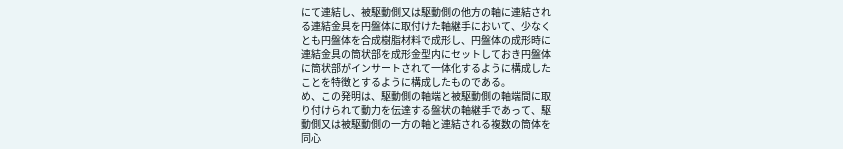にて連結し、被駆動側又は駆動側の他方の軸に連結され
る連結金具を円盤体に取付けた軸継手において、少なく
とも円盤体を合成樹脂材料で成形し、円盤体の成形時に
連結金具の筒状部を成形金型内にセットしておき円盤体
に筒状部がインサートされて一体化するように構成した
ことを特徴とするように構成したものである。
め、この発明は、駆動側の軸端と被駆動側の軸端間に取
り付けられて動力を伝達する盤状の軸継手であって、駆
動側又は被駆動側の一方の軸と連結される複数の筒体を
同心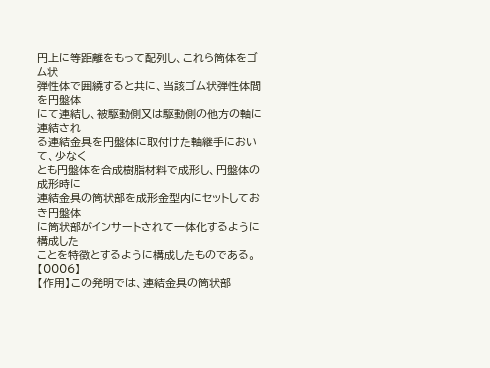円上に等距離をもって配列し、これら筒体をゴム状
弾性体で囲繞すると共に、当該ゴム状弾性体間を円盤体
にて連結し、被駆動側又は駆動側の他方の軸に連結され
る連結金具を円盤体に取付けた軸継手において、少なく
とも円盤体を合成樹脂材料で成形し、円盤体の成形時に
連結金具の筒状部を成形金型内にセットしておき円盤体
に筒状部がインサートされて一体化するように構成した
ことを特徴とするように構成したものである。
【0006】
【作用】この発明では、連結金具の筒状部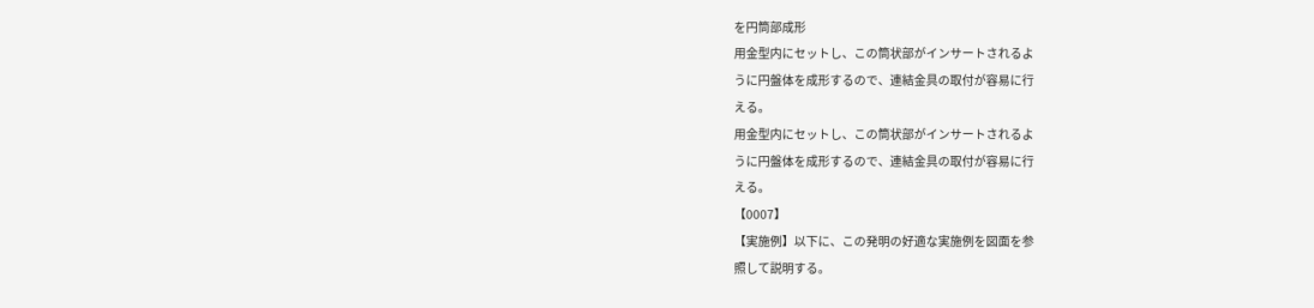を円筒部成形
用金型内にセットし、この筒状部がインサートされるよ
うに円盤体を成形するので、連結金具の取付が容易に行
える。
用金型内にセットし、この筒状部がインサートされるよ
うに円盤体を成形するので、連結金具の取付が容易に行
える。
【0007】
【実施例】以下に、この発明の好適な実施例を図面を参
照して説明する。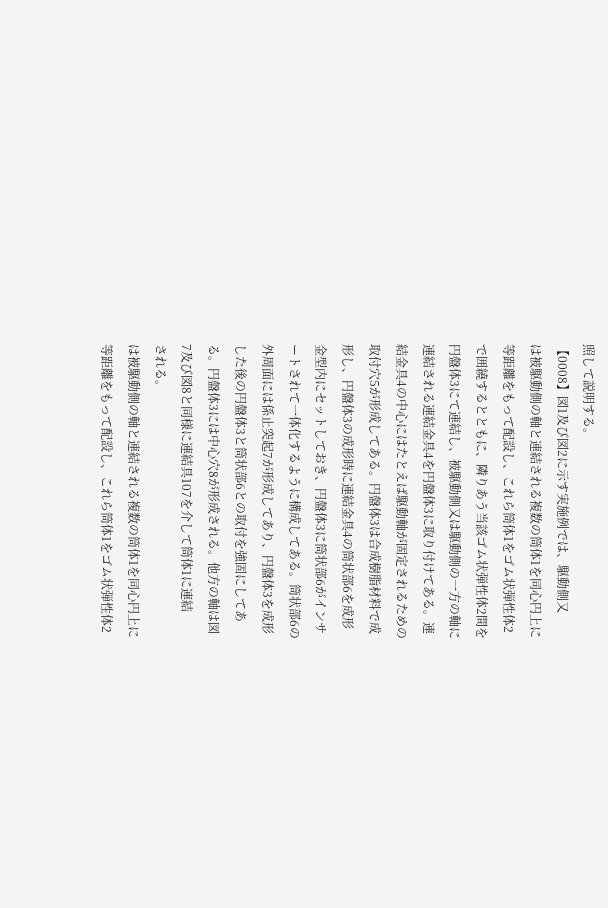照して説明する。
【0008】図1及び図2に示す実施例では、駆動側又
は被駆動側の軸と連結される複数の筒体1を同心円上に
等距離をもって配設し、これら筒体1をゴム状弾性体2
で囲繞するとともに、隣りあう当該ゴム状弾性体2間を
円盤体3にて連結し、被駆動側又は駆動側の一方の軸に
連結される連結金具4を円盤体3に取り付けてある。連
結金具4の中心にはたとえば駆動軸が固定されるための
取付穴5が形成してある。円盤体3は合成樹脂材料で成
形し、円盤体3の成形時に連結金具4の筒状部6を成形
金型内にセットしておき、円盤体3に筒状部6がインサ
ートされて一体化するように構成してある。筒状部6の
外周面には係止突起7が形成してあり、円盤体3を成形
した後の円盤体3と筒状部6との取付を強固にしてあ
る。円盤体3には中心穴8が形成される。他方の軸は図
7及び図8と同様に連結具107を介して筒体1に連結
される。
は被駆動側の軸と連結される複数の筒体1を同心円上に
等距離をもって配設し、これら筒体1をゴム状弾性体2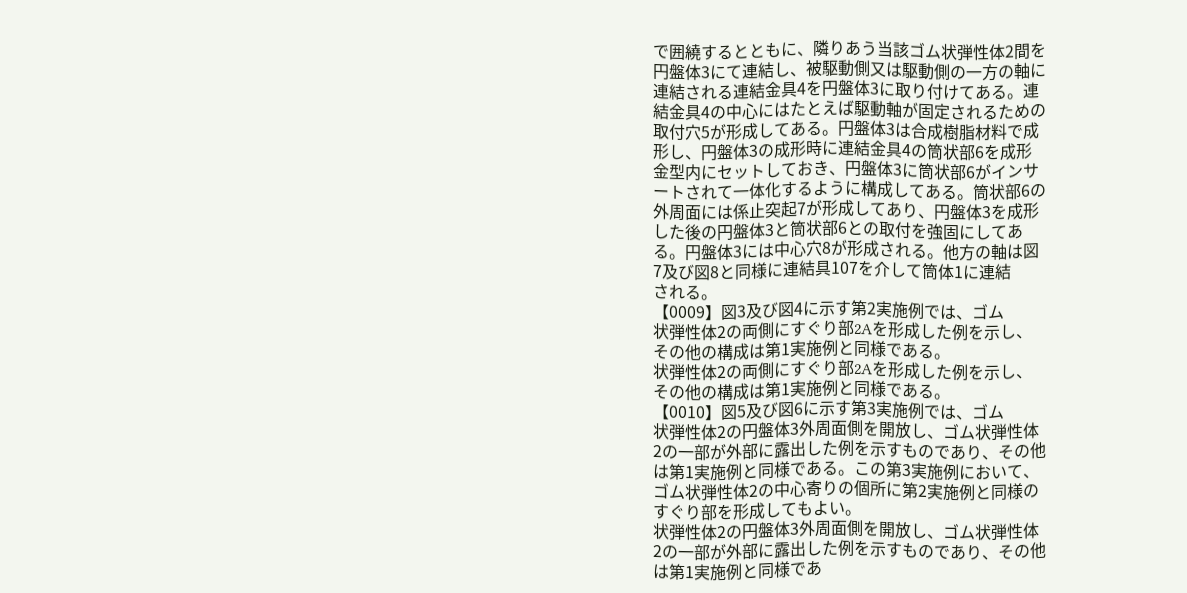で囲繞するとともに、隣りあう当該ゴム状弾性体2間を
円盤体3にて連結し、被駆動側又は駆動側の一方の軸に
連結される連結金具4を円盤体3に取り付けてある。連
結金具4の中心にはたとえば駆動軸が固定されるための
取付穴5が形成してある。円盤体3は合成樹脂材料で成
形し、円盤体3の成形時に連結金具4の筒状部6を成形
金型内にセットしておき、円盤体3に筒状部6がインサ
ートされて一体化するように構成してある。筒状部6の
外周面には係止突起7が形成してあり、円盤体3を成形
した後の円盤体3と筒状部6との取付を強固にしてあ
る。円盤体3には中心穴8が形成される。他方の軸は図
7及び図8と同様に連結具107を介して筒体1に連結
される。
【0009】図3及び図4に示す第2実施例では、ゴム
状弾性体2の両側にすぐり部2Aを形成した例を示し、
その他の構成は第1実施例と同様である。
状弾性体2の両側にすぐり部2Aを形成した例を示し、
その他の構成は第1実施例と同様である。
【0010】図5及び図6に示す第3実施例では、ゴム
状弾性体2の円盤体3外周面側を開放し、ゴム状弾性体
2の一部が外部に露出した例を示すものであり、その他
は第1実施例と同様である。この第3実施例において、
ゴム状弾性体2の中心寄りの個所に第2実施例と同様の
すぐり部を形成してもよい。
状弾性体2の円盤体3外周面側を開放し、ゴム状弾性体
2の一部が外部に露出した例を示すものであり、その他
は第1実施例と同様であ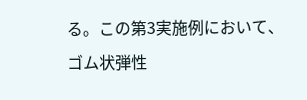る。この第3実施例において、
ゴム状弾性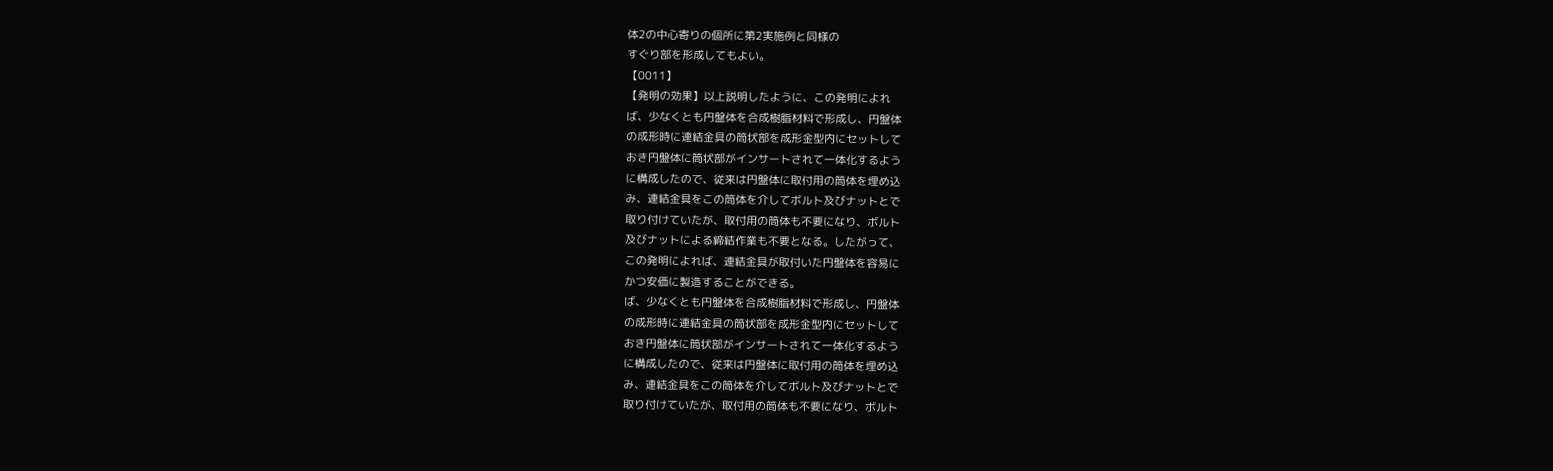体2の中心寄りの個所に第2実施例と同様の
すぐり部を形成してもよい。
【0011】
【発明の効果】以上説明したように、この発明によれ
ば、少なくとも円盤体を合成樹脂材料で形成し、円盤体
の成形時に連結金具の筒状部を成形金型内にセットして
おき円盤体に筒状部がインサートされて一体化するよう
に構成したので、従来は円盤体に取付用の筒体を埋め込
み、連結金具をこの筒体を介してボルト及びナットとで
取り付けていたが、取付用の筒体も不要になり、ボルト
及びナットによる締結作業も不要となる。したがって、
この発明によれば、連結金具が取付いた円盤体を容易に
かつ安価に製造することができる。
ば、少なくとも円盤体を合成樹脂材料で形成し、円盤体
の成形時に連結金具の筒状部を成形金型内にセットして
おき円盤体に筒状部がインサートされて一体化するよう
に構成したので、従来は円盤体に取付用の筒体を埋め込
み、連結金具をこの筒体を介してボルト及びナットとで
取り付けていたが、取付用の筒体も不要になり、ボルト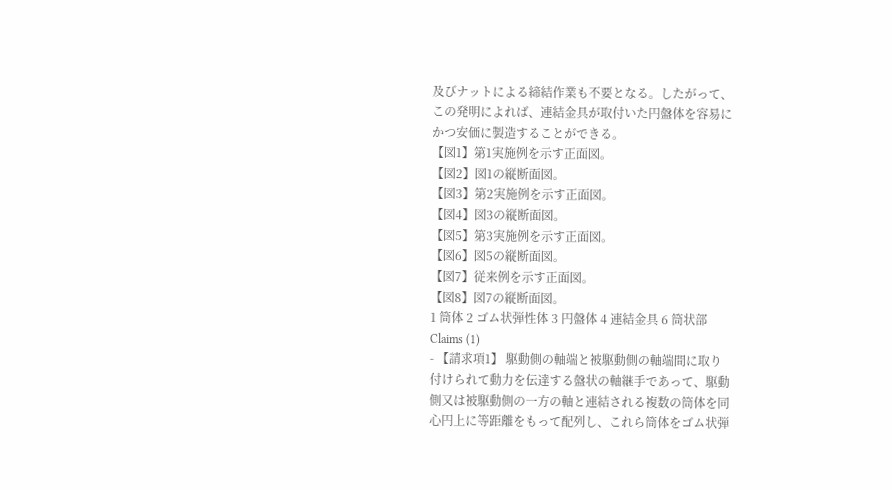及びナットによる締結作業も不要となる。したがって、
この発明によれば、連結金具が取付いた円盤体を容易に
かつ安価に製造することができる。
【図1】第1実施例を示す正面図。
【図2】図1の縦断面図。
【図3】第2実施例を示す正面図。
【図4】図3の縦断面図。
【図5】第3実施例を示す正面図。
【図6】図5の縦断面図。
【図7】従来例を示す正面図。
【図8】図7の縦断面図。
1 筒体 2 ゴム状弾性体 3 円盤体 4 連結金具 6 筒状部
Claims (1)
- 【請求項1】 駆動側の軸端と被駆動側の軸端間に取り
付けられて動力を伝達する盤状の軸継手であって、駆動
側又は被駆動側の一方の軸と連結される複数の筒体を同
心円上に等距離をもって配列し、これら筒体をゴム状弾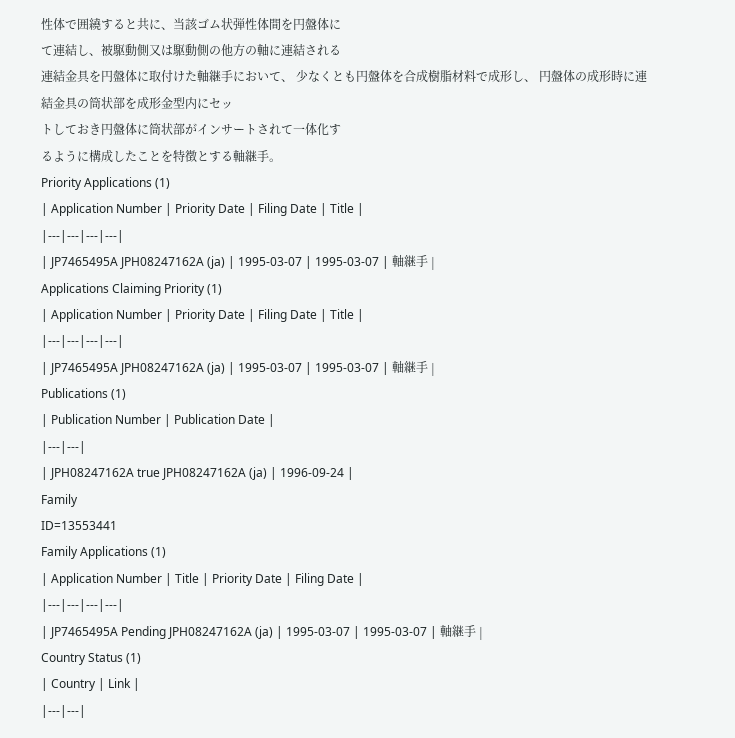性体で囲繞すると共に、当該ゴム状弾性体間を円盤体に
て連結し、被駆動側又は駆動側の他方の軸に連結される
連結金具を円盤体に取付けた軸継手において、 少なくとも円盤体を合成樹脂材料で成形し、 円盤体の成形時に連結金具の筒状部を成形金型内にセッ
トしておき円盤体に筒状部がインサートされて一体化す
るように構成したことを特徴とする軸継手。
Priority Applications (1)
| Application Number | Priority Date | Filing Date | Title |
|---|---|---|---|
| JP7465495A JPH08247162A (ja) | 1995-03-07 | 1995-03-07 | 軸継手 |
Applications Claiming Priority (1)
| Application Number | Priority Date | Filing Date | Title |
|---|---|---|---|
| JP7465495A JPH08247162A (ja) | 1995-03-07 | 1995-03-07 | 軸継手 |
Publications (1)
| Publication Number | Publication Date |
|---|---|
| JPH08247162A true JPH08247162A (ja) | 1996-09-24 |
Family
ID=13553441
Family Applications (1)
| Application Number | Title | Priority Date | Filing Date |
|---|---|---|---|
| JP7465495A Pending JPH08247162A (ja) | 1995-03-07 | 1995-03-07 | 軸継手 |
Country Status (1)
| Country | Link |
|---|---|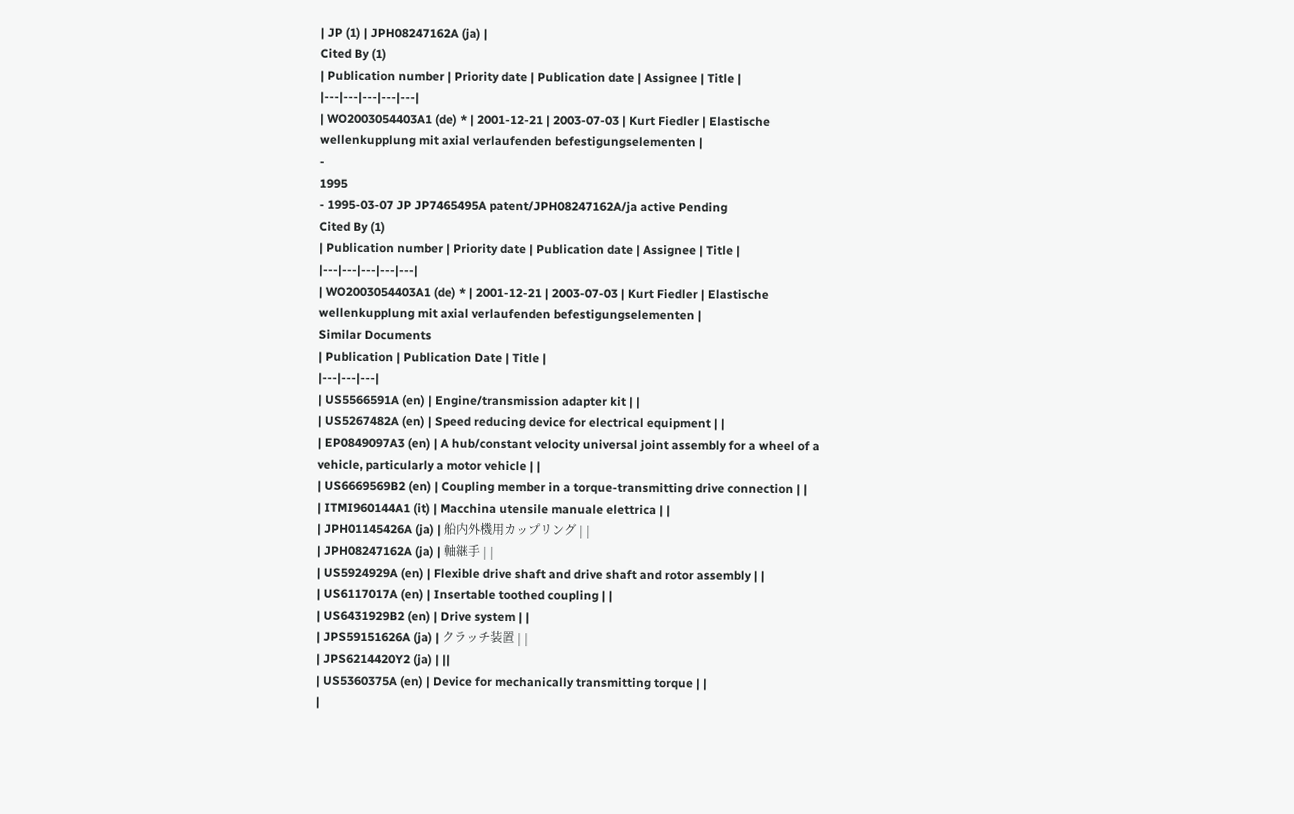| JP (1) | JPH08247162A (ja) |
Cited By (1)
| Publication number | Priority date | Publication date | Assignee | Title |
|---|---|---|---|---|
| WO2003054403A1 (de) * | 2001-12-21 | 2003-07-03 | Kurt Fiedler | Elastische wellenkupplung mit axial verlaufenden befestigungselementen |
-
1995
- 1995-03-07 JP JP7465495A patent/JPH08247162A/ja active Pending
Cited By (1)
| Publication number | Priority date | Publication date | Assignee | Title |
|---|---|---|---|---|
| WO2003054403A1 (de) * | 2001-12-21 | 2003-07-03 | Kurt Fiedler | Elastische wellenkupplung mit axial verlaufenden befestigungselementen |
Similar Documents
| Publication | Publication Date | Title |
|---|---|---|
| US5566591A (en) | Engine/transmission adapter kit | |
| US5267482A (en) | Speed reducing device for electrical equipment | |
| EP0849097A3 (en) | A hub/constant velocity universal joint assembly for a wheel of a vehicle, particularly a motor vehicle | |
| US6669569B2 (en) | Coupling member in a torque-transmitting drive connection | |
| ITMI960144A1 (it) | Macchina utensile manuale elettrica | |
| JPH01145426A (ja) | 船内外機用カップリング | |
| JPH08247162A (ja) | 軸継手 | |
| US5924929A (en) | Flexible drive shaft and drive shaft and rotor assembly | |
| US6117017A (en) | Insertable toothed coupling | |
| US6431929B2 (en) | Drive system | |
| JPS59151626A (ja) | クラッチ装置 | |
| JPS6214420Y2 (ja) | ||
| US5360375A (en) | Device for mechanically transmitting torque | |
|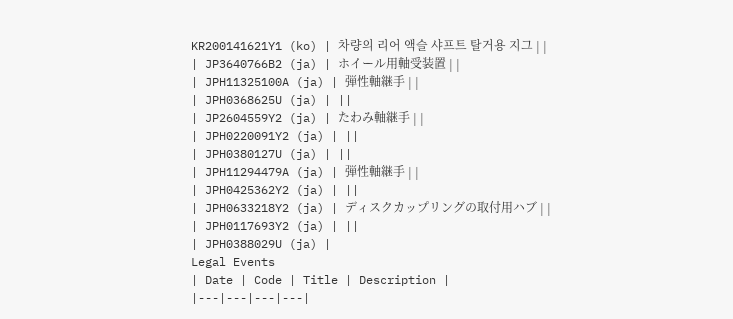KR200141621Y1 (ko) | 차량의 리어 액슬 샤프트 탈거용 지그 | |
| JP3640766B2 (ja) | ホイール用軸受装置 | |
| JPH11325100A (ja) | 弾性軸継手 | |
| JPH0368625U (ja) | ||
| JP2604559Y2 (ja) | たわみ軸継手 | |
| JPH0220091Y2 (ja) | ||
| JPH0380127U (ja) | ||
| JPH11294479A (ja) | 弾性軸継手 | |
| JPH0425362Y2 (ja) | ||
| JPH0633218Y2 (ja) | ディスクカップリングの取付用ハブ | |
| JPH0117693Y2 (ja) | ||
| JPH0388029U (ja) |
Legal Events
| Date | Code | Title | Description |
|---|---|---|---|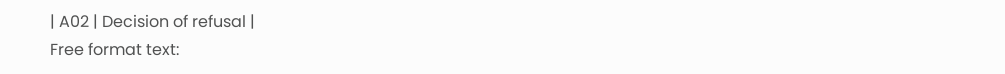| A02 | Decision of refusal |
Free format text: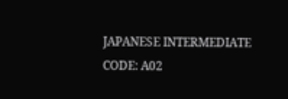JAPANESE INTERMEDIATE CODE: A02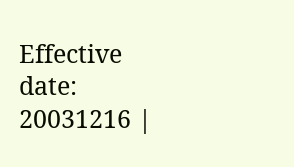Effective date: 20031216 |